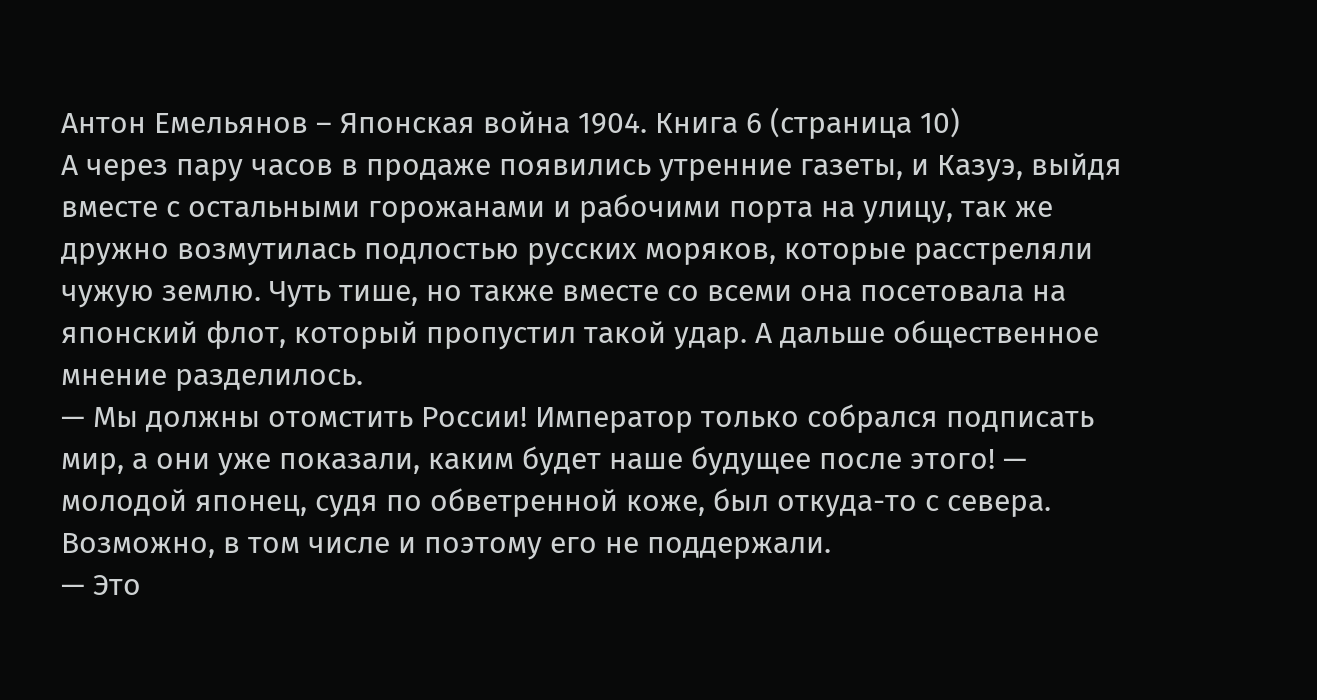Антон Емельянов – Японская война 1904. Книга 6 (страница 10)
А через пару часов в продаже появились утренние газеты, и Казуэ, выйдя вместе с остальными горожанами и рабочими порта на улицу, так же дружно возмутилась подлостью русских моряков, которые расстреляли чужую землю. Чуть тише, но также вместе со всеми она посетовала на японский флот, который пропустил такой удар. А дальше общественное мнение разделилось.
— Мы должны отомстить России! Император только собрался подписать мир, а они уже показали, каким будет наше будущее после этого! — молодой японец, судя по обветренной коже, был откуда-то с севера.
Возможно, в том числе и поэтому его не поддержали.
— Это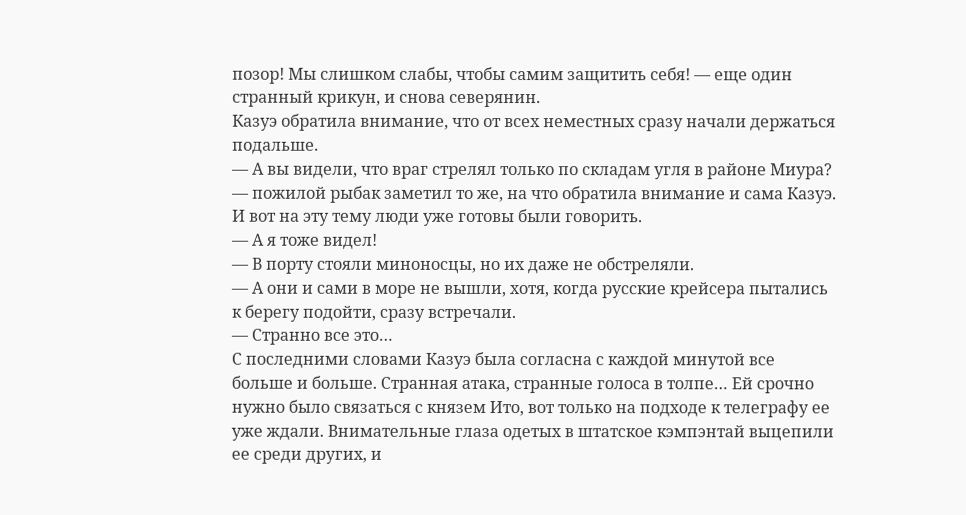позор! Мы слишком слабы, чтобы самим защитить себя! — еще один странный крикун, и снова северянин.
Казуэ обратила внимание, что от всех неместных сразу начали держаться подальше.
— А вы видели, что враг стрелял только по складам угля в районе Миура? — пожилой рыбак заметил то же, на что обратила внимание и сама Казуэ.
И вот на эту тему люди уже готовы были говорить.
— А я тоже видел!
— В порту стояли миноносцы, но их даже не обстреляли.
— А они и сами в море не вышли, хотя, когда русские крейсера пытались к берегу подойти, сразу встречали.
— Странно все это…
С последними словами Казуэ была согласна с каждой минутой все больше и больше. Странная атака, странные голоса в толпе… Ей срочно нужно было связаться с князем Ито, вот только на подходе к телеграфу ее уже ждали. Внимательные глаза одетых в штатское кэмпэнтай выцепили ее среди других, и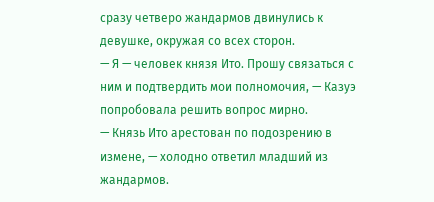сразу четверо жандармов двинулись к девушке, окружая со всех сторон.
— Я — человек князя Ито. Прошу связаться с ним и подтвердить мои полномочия, — Казуэ попробовала решить вопрос мирно.
— Князь Ито арестован по подозрению в измене, — холодно ответил младший из жандармов.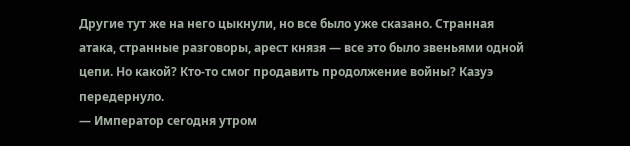Другие тут же на него цыкнули, но все было уже сказано. Странная атака, странные разговоры, арест князя — все это было звеньями одной цепи. Но какой? Кто-то смог продавить продолжение войны? Казуэ передернуло.
— Император сегодня утром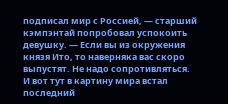подписал мир с Россией, — старший кэмпэнтай попробовал успокоить девушку. — Если вы из окружения князя Ито, то наверняка вас скоро выпустят. Не надо сопротивляться.
И вот тут в картину мира встал последний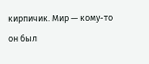кирпичик. Мир — кому-то он был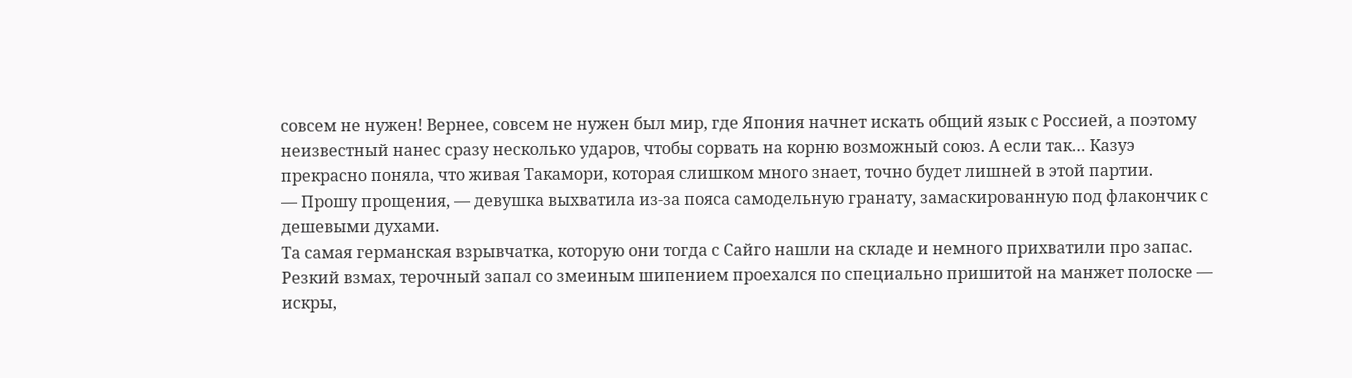совсем не нужен! Вернее, совсем не нужен был мир, где Япония начнет искать общий язык с Россией, а поэтому неизвестный нанес сразу несколько ударов, чтобы сорвать на корню возможный союз. А если так… Казуэ прекрасно поняла, что живая Такамори, которая слишком много знает, точно будет лишней в этой партии.
— Прошу прощения, — девушка выхватила из-за пояса самодельную гранату, замаскированную под флакончик с дешевыми духами.
Та самая германская взрывчатка, которую они тогда с Сайго нашли на складе и немного прихватили про запас. Резкий взмах, терочный запал со змеиным шипением проехался по специально пришитой на манжет полоске — искры,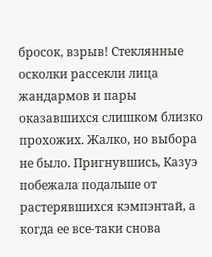бросок, взрыв! Стеклянные осколки рассекли лица жандармов и пары оказавшихся слишком близко прохожих. Жалко, но выбора не было. Пригнувшись, Казуэ побежала подальше от растерявшихся кэмпэнтай, а когда ее все-таки снова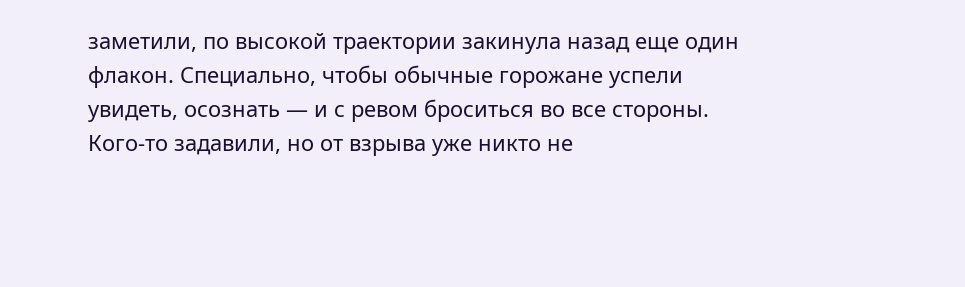заметили, по высокой траектории закинула назад еще один флакон. Специально, чтобы обычные горожане успели увидеть, осознать — и с ревом броситься во все стороны.
Кого-то задавили, но от взрыва уже никто не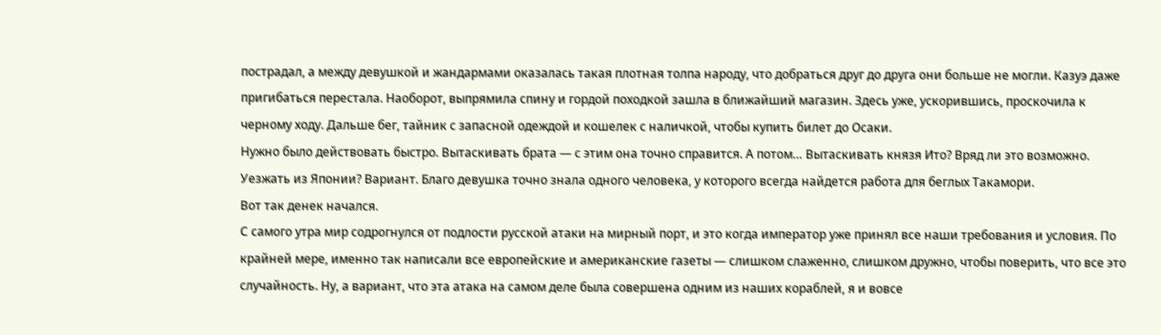пострадал, а между девушкой и жандармами оказалась такая плотная толпа народу, что добраться друг до друга они больше не могли. Казуэ даже пригибаться перестала. Наоборот, выпрямила спину и гордой походкой зашла в ближайший магазин. Здесь уже, ускорившись, проскочила к черному ходу. Дальше бег, тайник с запасной одеждой и кошелек с наличкой, чтобы купить билет до Осаки.
Нужно было действовать быстро. Вытаскивать брата — с этим она точно справится. А потом… Вытаскивать князя Ито? Вряд ли это возможно. Уезжать из Японии? Вариант. Благо девушка точно знала одного человека, у которого всегда найдется работа для беглых Такамори.
Вот так денек начался.
С самого утра мир содрогнулся от подлости русской атаки на мирный порт, и это когда император уже принял все наши требования и условия. По крайней мере, именно так написали все европейские и американские газеты — слишком слаженно, слишком дружно, чтобы поверить, что все это случайность. Ну, а вариант, что эта атака на самом деле была совершена одним из наших кораблей, я и вовсе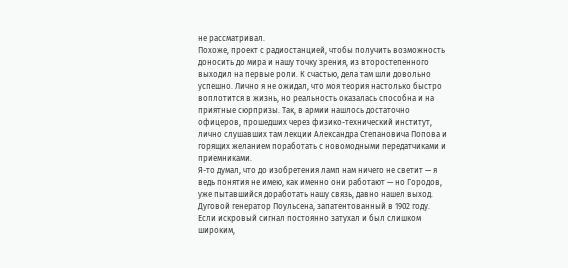не рассматривал.
Похоже, проект с радиостанцией, чтобы получить возможность доносить до мира и нашу точку зрения, из второстепенного выходил на первые роли. К счастью, дела там шли довольно успешно. Лично я не ожидал, что моя теория настолько быстро воплотится в жизнь, но реальность оказалась способна и на приятные сюрпризы. Так, в армии нашлось достаточно офицеров, прошедших через физико-технический институт, лично слушавших там лекции Александра Степановича Попова и горящих желанием поработать с новомодными передатчиками и приемниками.
Я-то думал, что до изобретения ламп нам ничего не светит — я ведь понятия не имею, как именно они работают — но Городов, уже пытавшийся доработать нашу связь, давно нашел выход. Дуговой генератор Поульсена, запатентованный в 1902 году. Если искровый сигнал постоянно затухал и был слишком широким,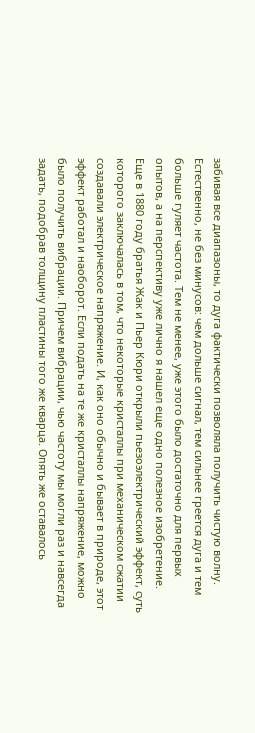забивая все диапазоны, то дуга фактически позволяла получить чистую волну. Естественно, не без минусов: чем дольше сигнал, тем сильнее греется дуга и тем больше гуляет частота. Тем не менее, уже этого было достаточно для первых опытов, а на перспективу уже лично я нашел еще одно полезное изобретение.
Еще в 1880 году братья Жак и Пьер Кюри открыли пьезоэлектрический эффект, суть которого заключалась в том, что некоторые кристаллы при механическом сжатии создавали электрическое напряжение. И, как оно обычно и бывает в природе, этот эффект работал и наоборот. Если подать на те же кристаллы напряжение, можно было получить вибрации. Причем вибрации, чью частоту мы могли раз и навсегда задать, подобрав толщину пластины того же кварца. Опять же оставалось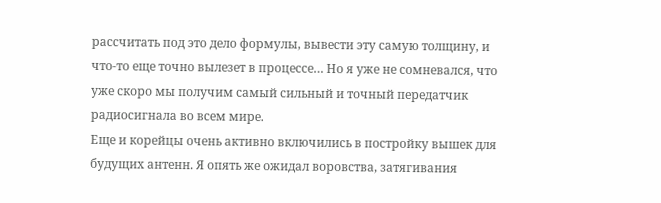рассчитать под это дело формулы, вывести эту самую толщину, и что-то еще точно вылезет в процессе… Но я уже не сомневался, что уже скоро мы получим самый сильный и точный передатчик радиосигнала во всем мире.
Еще и корейцы очень активно включились в постройку вышек для будущих антенн. Я опять же ожидал воровства, затягивания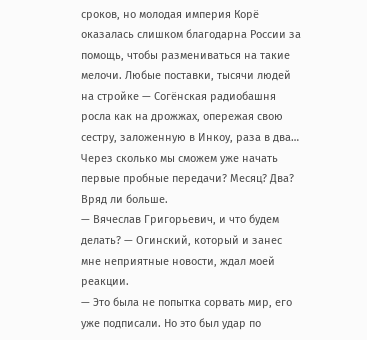сроков, но молодая империя Корё оказалась слишком благодарна России за помощь, чтобы размениваться на такие мелочи. Любые поставки, тысячи людей на стройке — Согёнская радиобашня росла как на дрожжах, опережая свою сестру, заложенную в Инкоу, раза в два… Через сколько мы сможем уже начать первые пробные передачи? Месяц? Два? Вряд ли больше.
— Вячеслав Григорьевич, и что будем делать? — Огинский, который и занес мне неприятные новости, ждал моей реакции.
— Это была не попытка сорвать мир, его уже подписали. Но это был удар по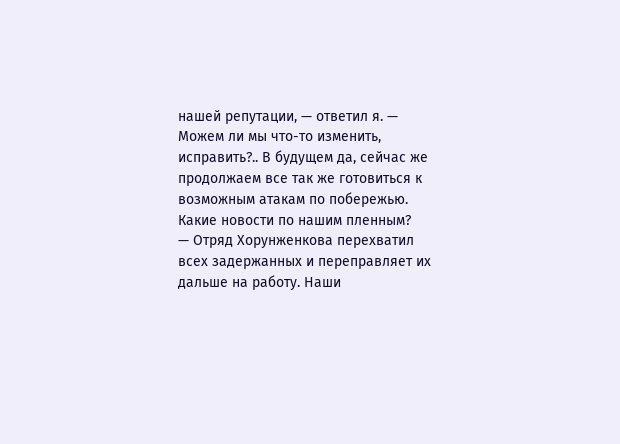нашей репутации, — ответил я. — Можем ли мы что-то изменить, исправить?.. В будущем да, сейчас же продолжаем все так же готовиться к возможным атакам по побережью. Какие новости по нашим пленным?
— Отряд Хорунженкова перехватил всех задержанных и переправляет их дальше на работу. Наши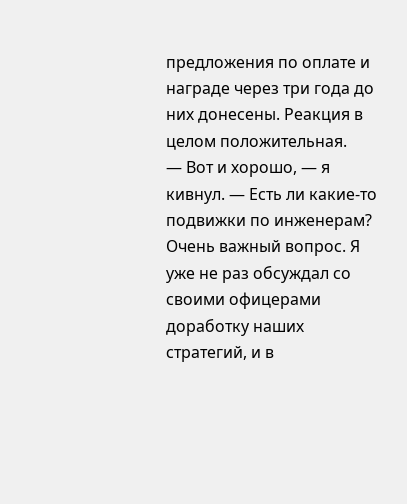предложения по оплате и награде через три года до них донесены. Реакция в целом положительная.
— Вот и хорошо, — я кивнул. — Есть ли какие-то подвижки по инженерам?
Очень важный вопрос. Я уже не раз обсуждал со своими офицерами доработку наших стратегий, и в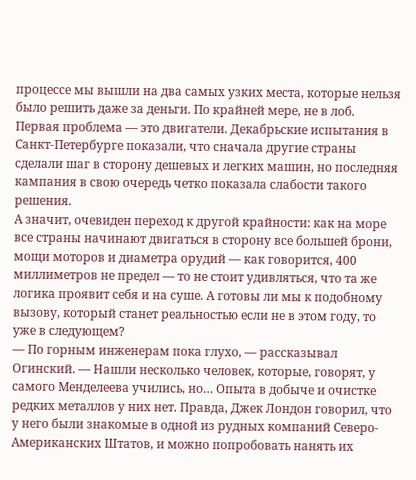процессе мы вышли на два самых узких места, которые нельзя было решить даже за деньги. По крайней мере, не в лоб. Первая проблема — это двигатели. Декабрьские испытания в Санкт-Петербурге показали, что сначала другие страны сделали шаг в сторону дешевых и легких машин, но последняя кампания в свою очередь четко показала слабости такого решения.
А значит, очевиден переход к другой крайности: как на море все страны начинают двигаться в сторону все большей брони, мощи моторов и диаметра орудий — как говорится, 400 миллиметров не предел — то не стоит удивляться, что та же логика проявит себя и на суше. А готовы ли мы к подобному вызову, который станет реальностью если не в этом году, то уже в следующем?
— По горным инженерам пока глухо, — рассказывал Огинский. — Нашли несколько человек, которые, говорят, у самого Менделеева учились, но… Опыта в добыче и очистке редких металлов у них нет. Правда, Джек Лондон говорил, что у него были знакомые в одной из рудных компаний Северо-Американских Штатов, и можно попробовать нанять их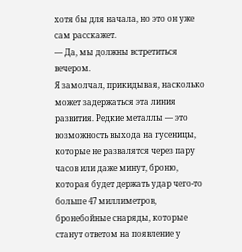хотя бы для начала, но это он уже сам расскажет.
— Да, мы должны встретиться вечером.
Я замолчал, прикидывая, насколько может задержаться эта линия развития. Редкие металлы — это возможность выхода на гусеницы, которые не развалятся через пару часов или даже минут, броню, которая будет держать удар чего-то больше 47 миллиметров, бронебойные снаряды, которые станут ответом на появление у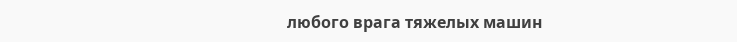любого врага тяжелых машин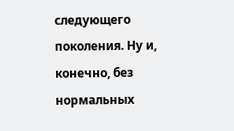следующего поколения. Ну и, конечно, без нормальных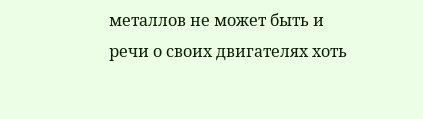металлов не может быть и речи о своих двигателях хоть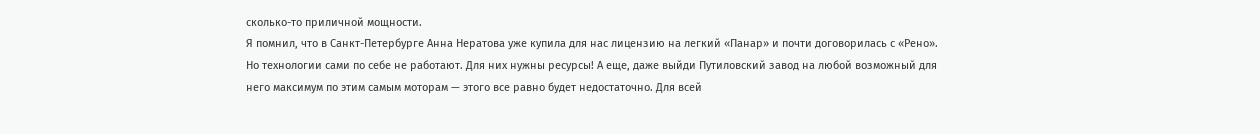сколько-то приличной мощности.
Я помнил, что в Санкт-Петербурге Анна Нератова уже купила для нас лицензию на легкий «Панар» и почти договорилась с «Рено». Но технологии сами по себе не работают. Для них нужны ресурсы! А еще, даже выйди Путиловский завод на любой возможный для него максимум по этим самым моторам — этого все равно будет недостаточно. Для всей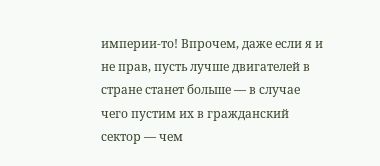империи-то! Впрочем, даже если я и не прав, пусть лучше двигателей в стране станет больше — в случае чего пустим их в гражданский сектор — чем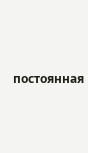постоянная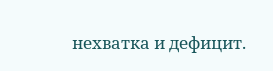нехватка и дефицит.